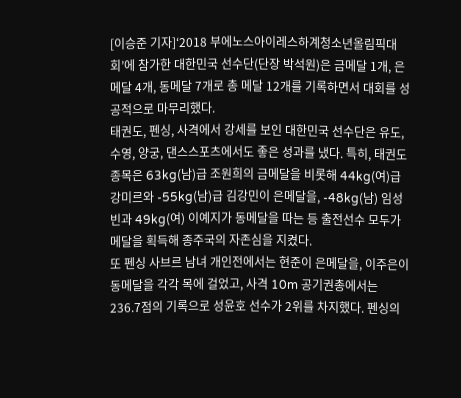[이승준 기자]‘2018 부에노스아이레스하계청소년올림픽대회’에 참가한 대한민국 선수단(단장 박석원)은 금메달 1개, 은메달 4개, 동메달 7개로 총 메달 12개를 기록하면서 대회를 성공적으로 마무리했다.
태권도, 펜싱, 사격에서 강세를 보인 대한민국 선수단은 유도, 수영, 양궁, 댄스스포츠에서도 좋은 성과를 냈다. 특히, 태권도 종목은 63kg(남)급 조원희의 금메달을 비롯해 44kg(여)급 강미르와 -55kg(남)급 김강민이 은메달을, -48kg(남) 임성빈과 49kg(여) 이예지가 동메달을 따는 등 출전선수 모두가 메달을 획득해 종주국의 자존심을 지켰다.
또 펜싱 사브르 남녀 개인전에서는 현준이 은메달을, 이주은이 동메달을 각각 목에 걸었고, 사격 10m 공기권총에서는 236.7점의 기록으로 성윤호 선수가 2위를 차지했다. 펜싱의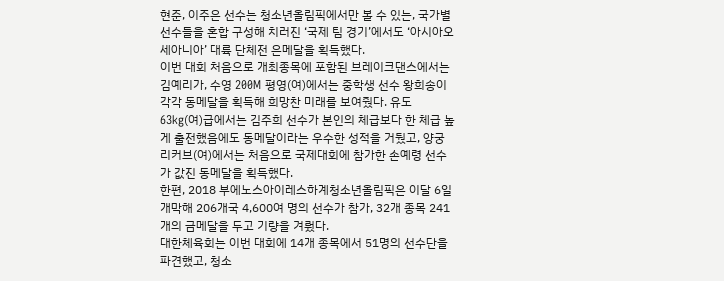현준, 이주은 선수는 청소년올림픽에서만 볼 수 있는, 국가별 선수들을 혼합 구성해 치러진 ‘국제 팀 경기’에서도 ‘아시아오세아니아’ 대륙 단체전 은메달을 획득했다.
이번 대회 처음으로 개최종목에 포함된 브레이크댄스에서는 김예리가, 수영 200M 평영(여)에서는 중학생 선수 왕희송이 각각 동메달을 획득해 희망찬 미래를 보여줬다. 유도 63kg(여)급에서는 김주희 선수가 본인의 체급보다 한 체급 높게 출전했음에도 동메달이라는 우수한 성적을 거뒀고, 양궁 리커브(여)에서는 처음으로 국제대회에 참가한 손예령 선수가 값진 동메달을 획득했다.
한편, 2018 부에노스아이레스하계청소년올림픽은 이달 6일 개막해 206개국 4,600여 명의 선수가 참가, 32개 종목 241개의 금메달을 두고 기량을 겨뤘다.
대한체육회는 이번 대회에 14개 종목에서 51명의 선수단을 파견했고, 청소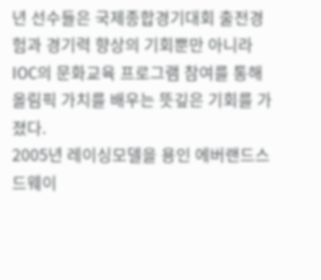년 선수들은 국제종합경기대회 출전경험과 경기력 향상의 기회뿐만 아니라 IOC의 문화교육 프로그램 참여를 통해 올림픽 가치를 배우는 뜻깊은 기회를 가졌다.
2005년 레이싱모델을 용인 에버랜드스드웨이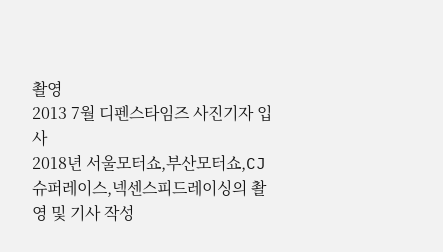촬영
2013 7월 디펜스타임즈 사진기자 입사
2018년 서울모터쇼,부산모터쇼,CJ슈퍼레이스,넥센스피드레이싱의 촬영 및 기사 작성